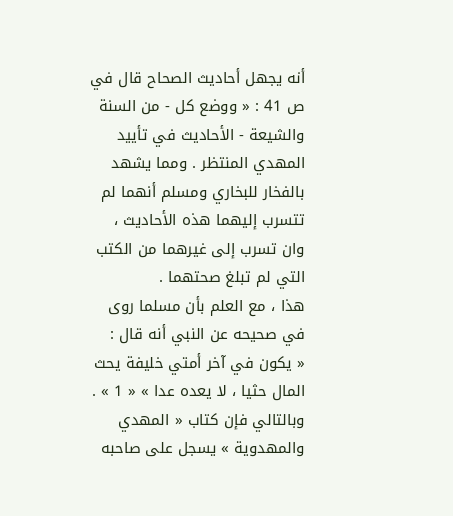أنه يجهل أحاديث الصحاح قال في ص 41 : « ووضع كل - من السنة والشيعة - الأحاديث في تأييد المهدي المنتظر . ومما يشهد بالفخار للبخاري ومسلم أنهما لم تتسرب إليهما هذه الأحاديث ، وان تسرب إلى غيرهما من الكتب التي لم تبلغ صحتهما .
هذا ، مع العلم بأن مسلما روى في صحيحه عن النبي أنه قال :
« يكون في آخر أمتي خليفة يحث المال حثيا ، لا يعده عدا » « 1 » .
وبالتالي فإن كتاب « المهدي والمهدوية » يسجل على صاحبه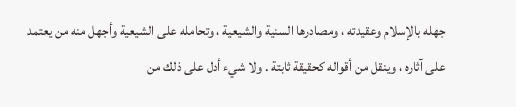جهله بالإسلام وعقيدته ، ومصادرها السنية والشيعية ، وتحامله على الشيعية وأجهل منه من يعتمد على آثاره ، وينقل من أقواله كحقيقة ثابتة . ولا شيء أدل على ذلك من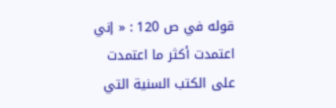قوله في ص 120 : « إني اعتمدت أكثر ما اعتمدت على الكتب السنية التي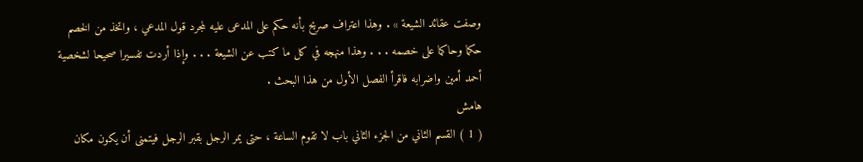وصفت عقائد الشيعة » . وهذا اعتراف صريح بأنه حكم على المدعى عليه لمجرد قول المدعي ، واتخذ من الخصم حكما وحاكما على خصمه . . . وهذا منهجه في كل ما كتب عن الشيعة . . . وإذا أردت تفسيرا صحيحا لشخصية أحمد أمين واضرابه فاقرأ الفصل الأول من هذا البحث .
هامش
( 1 ) القسم الثاني من الجزء الثاني باب لا تقوم الساعة ، حتى يمر الرجل بقبر الرجل فيتمنى أن يكون مكان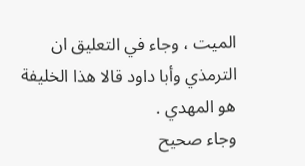الميت ، وجاء في التعليق ان الترمذي وأبا داود قالا هذا الخليفة هو المهدي .
وجاء صحيح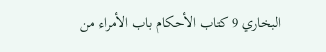البخاري 9 كتاب الأحكام باب الأمراء من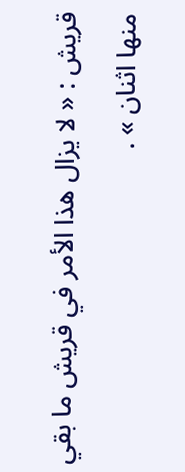قريش : « لا يزال هذا الأمر في قريش ما بقي منها اثنان » .